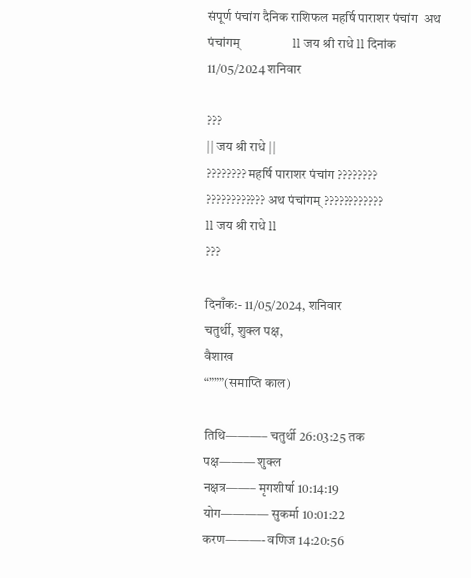संपूर्ण पंचांग दैनिक राशिफल महर्षि पाराशर पंचांग  अथ पंचांगम्                 ll जय श्री राधे ll दिनांक 11/05/2024 शनिवार

???
|| जय श्री राधे ||
???????? महर्षि पाराशर पंचांग ????????
???????????? अथ पंचांगम् ????????????
ll जय श्री राधे ll
???

दिनाँक:- 11/05/2024, शनिवार
चतुर्थी, शुक्ल पक्ष,
वैशाख
“”””(समाप्ति काल)

तिथि———– चतुर्थी 26:03:25 तक
पक्ष——— शुक्ल
नक्षत्र——– मृगशीर्षा 10:14:19
योग———— सुकर्मा 10:01:22
करण———- वणिज 14:20:56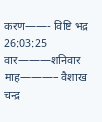करण——- विष्टि भद्र 26:03:25
वार———शनिवार
माह———– वैशाख
चन्द्र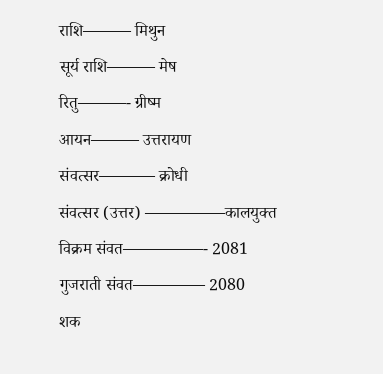राशि——— मिथुन
सूर्य राशि——— मेष
रितु———- ग्रीष्म
आयन——— उत्तरायण
संवत्सर———– क्रोधी
संवत्सर (उत्तर) —————कालयुक्त
विक्रम संवत—————- 2081
गुजराती संवत————– 2080
शक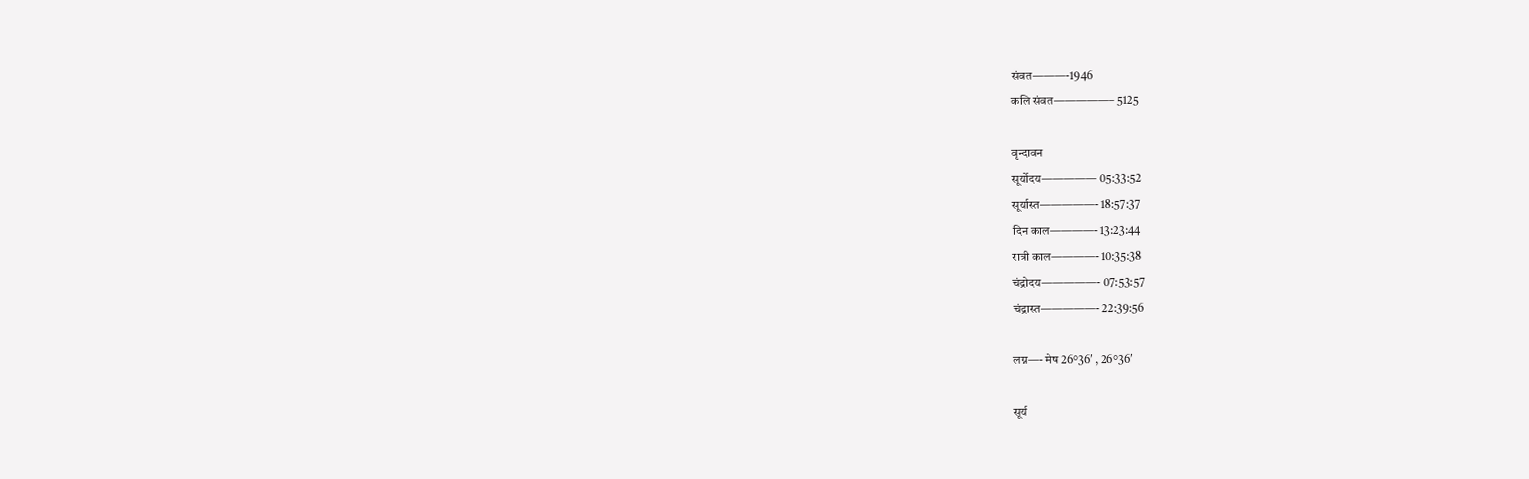संवत———-1946
कलि संवत—————– 5125

वृन्दावन
सूर्योदय————— 05:33:52
सूर्यास्त—————- 18:57:37
दिन काल————- 13:23:44
रात्री काल————- 10:35:38
चंद्रोदय—————- 07:53:57
चंद्रास्त—————- 22:39:56

लग्न—- मेष 26°36′ , 26°36′

सूर्य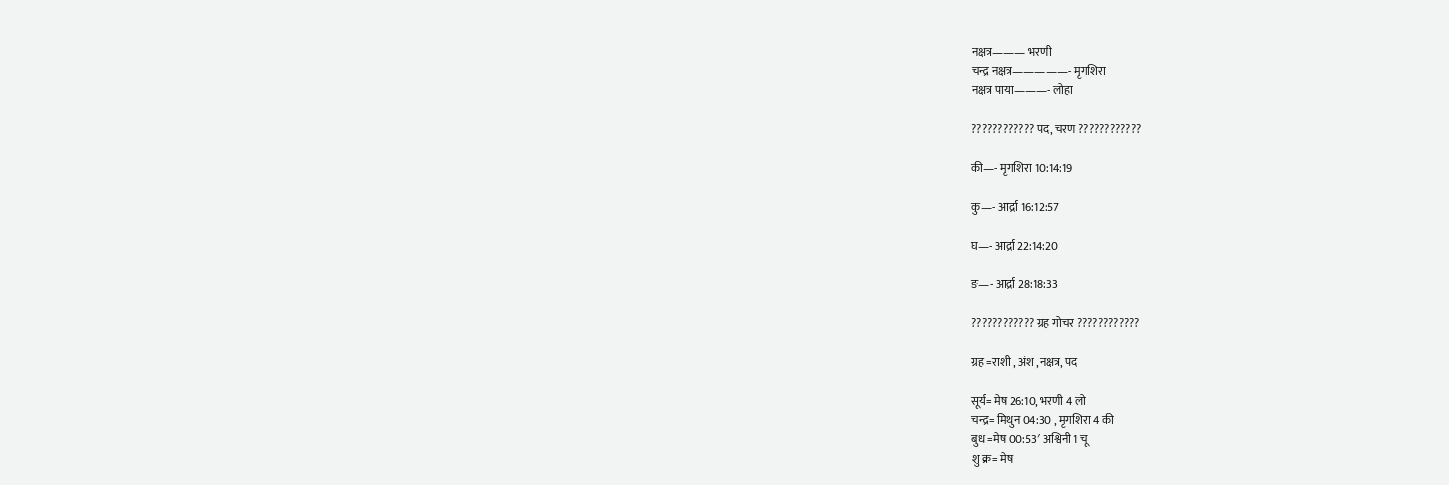नक्षत्र——— भरणी
चन्द्र नक्षत्र—————- मृगशिरा
नक्षत्र पाया———- लोहा

???????????? पद, चरण ????????????

की—- मृगशिरा 10:14:19

कु—- आर्द्रा 16:12:57

घ—- आर्द्रा 22:14:20

ङ—- आर्द्रा 28:18:33

???????????? ग्रह गोचर ????????????

ग्रह =राशी , अंश ,नक्षत्र, पद

सूर्य= मेष 26:10, भरणी 4 लो
चन्द्र= मिथुन 04:30 , मृगशिरा 4 की
बुध =मेष 00:53′ अश्विनी 1 चू
शु क्र= मेष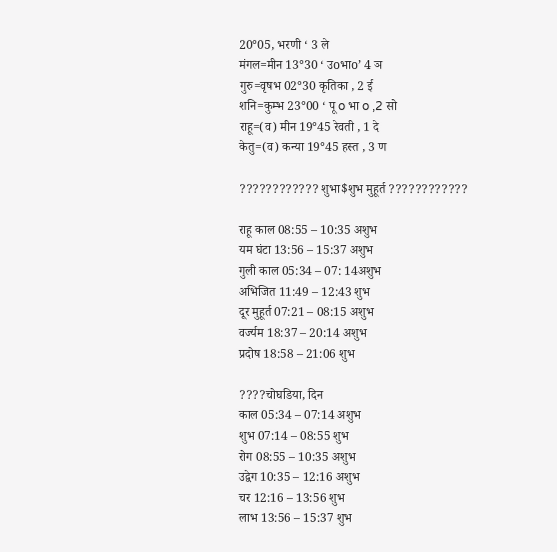20°05, भरणी ‘ 3 ले
मंगल=मीन 13°30 ‘ उoभाo’ 4 ञ
गुरु=वृषभ 02°30 कृतिका , 2 ई
शनि=कुम्भ 23°00 ‘ पू o भा o ,2 सो
राहू=(व) मीन 19°45 रेवती , 1 दे
केतु=(व) कन्या 19°45 हस्त , 3 ण

???????????? शुभा$शुभ मुहूर्त ????????????

राहू काल 08:55 – 10:35 अशुभ
यम घंटा 13:56 – 15:37 अशुभ
गुली काल 05:34 – 07: 14अशुभ
अभिजित 11:49 – 12:43 शुभ
दूर मुहूर्त 07:21 – 08:15 अशुभ
वर्ज्यम 18:37 – 20:14 अशुभ
प्रदोष 18:58 – 21:06 शुभ

????चोघडिया, दिन
काल 05:34 – 07:14 अशुभ
शुभ 07:14 – 08:55 शुभ
रोग 08:55 – 10:35 अशुभ
उद्वेग 10:35 – 12:16 अशुभ
चर 12:16 – 13:56 शुभ
लाभ 13:56 – 15:37 शुभ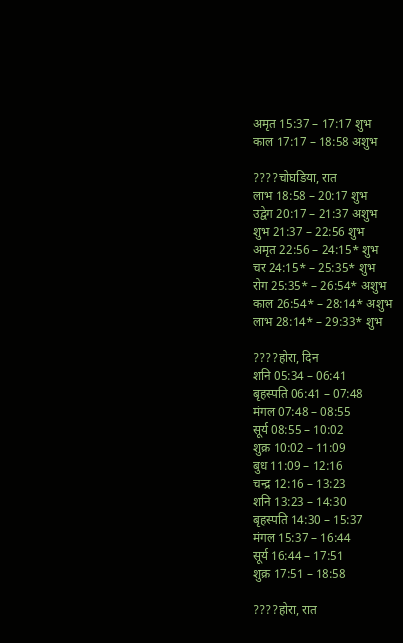अमृत 15:37 – 17:17 शुभ
काल 17:17 – 18:58 अशुभ

????चोघडिया, रात
लाभ 18:58 – 20:17 शुभ
उद्वेग 20:17 – 21:37 अशुभ
शुभ 21:37 – 22:56 शुभ
अमृत 22:56 – 24:15* शुभ
चर 24:15* – 25:35* शुभ
रोग 25:35* – 26:54* अशुभ
काल 26:54* – 28:14* अशुभ
लाभ 28:14* – 29:33* शुभ

????होरा, दिन
शनि 05:34 – 06:41
बृहस्पति 06:41 – 07:48
मंगल 07:48 – 08:55
सूर्य 08:55 – 10:02
शुक्र 10:02 – 11:09
बुध 11:09 – 12:16
चन्द्र 12:16 – 13:23
शनि 13:23 – 14:30
बृहस्पति 14:30 – 15:37
मंगल 15:37 – 16:44
सूर्य 16:44 – 17:51
शुक्र 17:51 – 18:58

????होरा, रात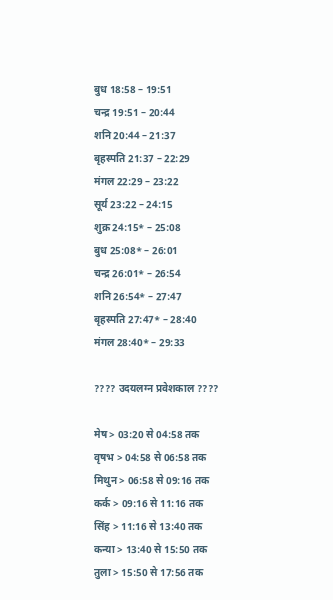बुध 18:58 – 19:51
चन्द्र 19:51 – 20:44
शनि 20:44 – 21:37
बृहस्पति 21:37 – 22:29
मंगल 22:29 – 23:22
सूर्य 23:22 – 24:15
शुक्र 24:15* – 25:08
बुध 25:08* – 26:01
चन्द्र 26:01* – 26:54
शनि 26:54* – 27:47
बृहस्पति 27:47* – 28:40
मंगल 28:40* – 29:33

???? उदयलग्न प्रवेशकाल ????

मेष > 03:20 से 04:58 तक
वृषभ > 04:58 से 06:58 तक
मिथुन > 06:58 से 09:16 तक
कर्क > 09:16 से 11:16 तक
सिंह > 11:16 से 13:40 तक
कन्या > 13:40 से 15:50 तक
तुला > 15:50 से 17:56 तक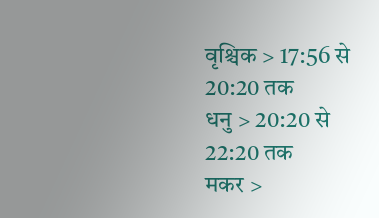वृश्चिक > 17:56 से 20:20 तक
धनु > 20:20 से 22:20 तक
मकर >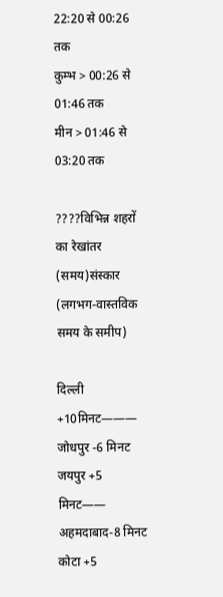22:20 से 00:26 तक
कुम्भ > 00:26 से 01:46 तक
मीन > 01:46 से 03:20 तक

????विभिन्न शहरों का रेखांतर (समय)संस्कार (लगभग-वास्तविक समय के समीप)

दिल्ली +10मिनट——— जोधपुर -6 मिनट
जयपुर +5 मिनट—— अहमदाबाद-8 मिनट
कोटा +5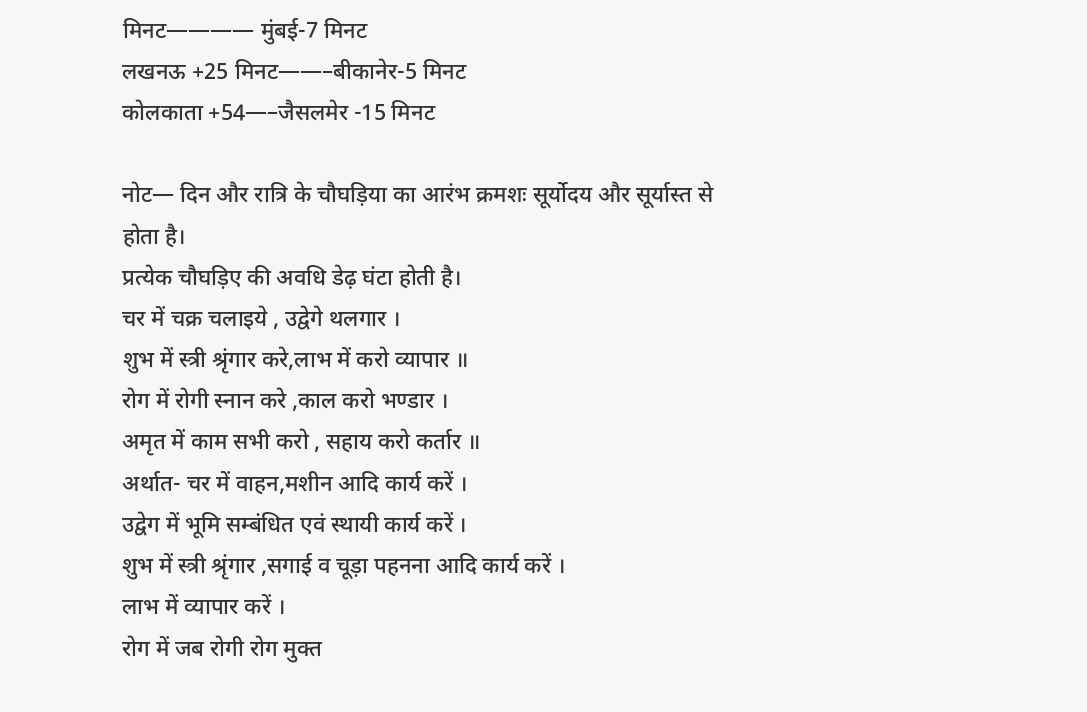मिनट———— मुंबई-7 मिनट
लखनऊ +25 मिनट——–बीकानेर-5 मिनट
कोलकाता +54—–जैसलमेर -15 मिनट

नोट— दिन और रात्रि के चौघड़िया का आरंभ क्रमशः सूर्योदय और सूर्यास्त से होता है।
प्रत्येक चौघड़िए की अवधि डेढ़ घंटा होती है।
चर में चक्र चलाइये , उद्वेगे थलगार ।
शुभ में स्त्री श्रृंगार करे,लाभ में करो व्यापार ॥
रोग में रोगी स्नान करे ,काल करो भण्डार ।
अमृत में काम सभी करो , सहाय करो कर्तार ॥
अर्थात- चर में वाहन,मशीन आदि कार्य करें ।
उद्वेग में भूमि सम्बंधित एवं स्थायी कार्य करें ।
शुभ में स्त्री श्रृंगार ,सगाई व चूड़ा पहनना आदि कार्य करें ।
लाभ में व्यापार करें ।
रोग में जब रोगी रोग मुक्त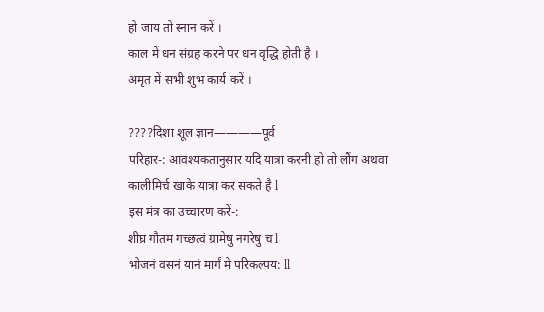हो जाय तो स्नान करें ।
काल में धन संग्रह करने पर धन वृद्धि होती है ।
अमृत में सभी शुभ कार्य करें ।

????दिशा शूल ज्ञान————पूर्व
परिहार-: आवश्यकतानुसार यदि यात्रा करनी हो तो लौंग अथवा कालीमिर्च खाके यात्रा कर सकते है l
इस मंत्र का उच्चारण करें-:
शीघ्र गौतम गच्छत्वं ग्रामेषु नगरेषु च l
भोजनं वसनं यानं मार्गं मे परिकल्पय: ll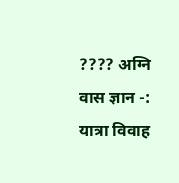???? अग्नि वास ज्ञान -:
यात्रा विवाह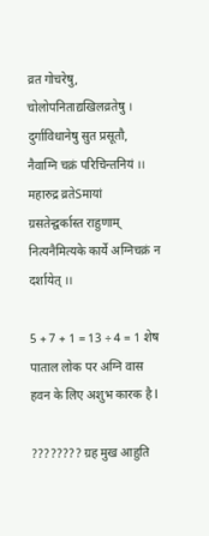व्रत गोचरेषु,
चोलोपनिताद्यखिलव्रतेषु ।
दुर्गाविधानेषु सुत प्रसूतौ,
नैवाग्नि चक्रं परिचिन्तनियं ।। महारुद्र व्रतेSमायां ग्रसतेन्द्वर्कास्त राहुणाम्
नित्यनैमित्यके कार्ये अग्निचक्रं न दर्शायेत् ।।

5 + 7 + 1 = 13 ÷ 4 = 1 शेष
पाताल लोक पर अग्नि वास हवन के लिए अशुभ कारक है l

???????? ग्रह मुख आहुति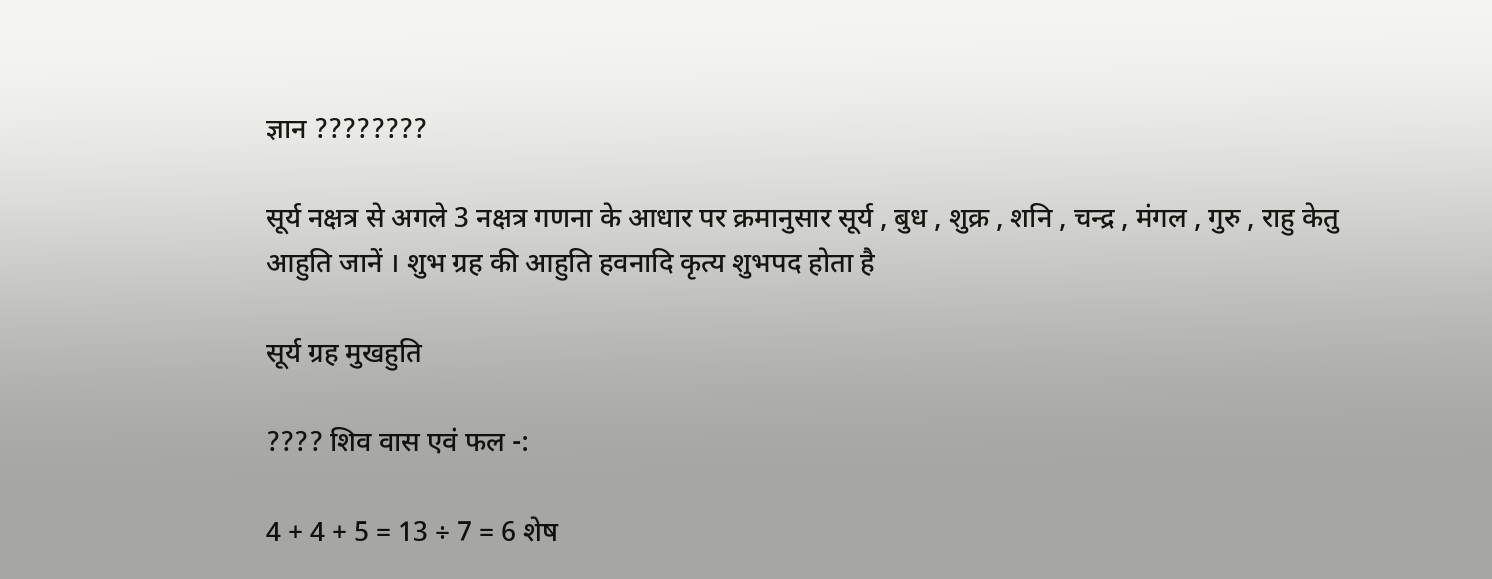ज्ञान ????????

सूर्य नक्षत्र से अगले 3 नक्षत्र गणना के आधार पर क्रमानुसार सूर्य , बुध , शुक्र , शनि , चन्द्र , मंगल , गुरु , राहु केतु आहुति जानें । शुभ ग्रह की आहुति हवनादि कृत्य शुभपद होता है

सूर्य ग्रह मुखहुति

???? शिव वास एवं फल -:

4 + 4 + 5 = 13 ÷ 7 = 6 शेष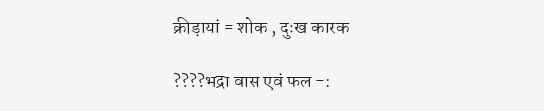क्रीड़ायां = शोक , दुःख कारक

????भद्रा वास एवं फल -: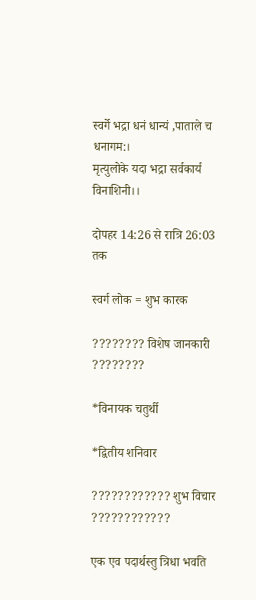स्वर्गे भद्रा धनं धान्यं ,पाताले च धनागम:।
मृत्युलोके यदा भद्रा सर्वकार्य विनाशिनी।।

दोपहर 14:26 से रात्रि 26:03 तक

स्वर्ग लोक = शुभ कारक

???????? विशेष जानकारी ????????

*विनायक चतुर्थी

*द्वितीय शनिवार

???????????? शुभ विचार ????????????

एक एव पदार्थस्तु त्रिधा भवति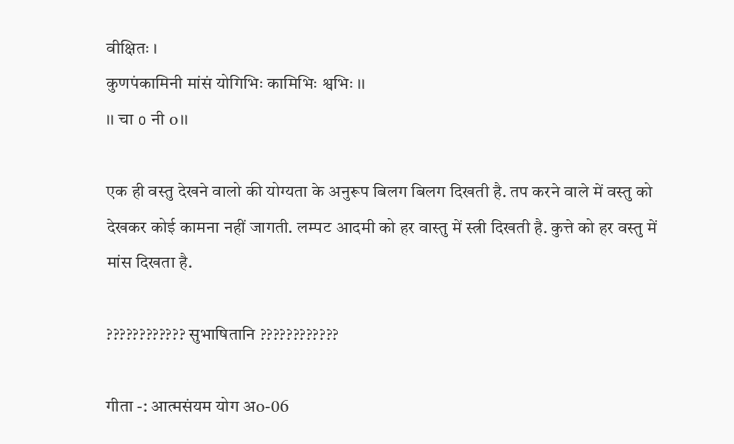वीक्षितः ।
कुणपंकामिनी मांसं योगिभिः कामिभिः श्वभिः ।।
।। चा o नी o।।

एक ही वस्तु देखने वालो की योग्यता के अनुरूप बिलग बिलग दिखती है. तप करने वाले में वस्तु को देखकर कोई कामना नहीं जागती. लम्पट आदमी को हर वास्तु में स्त्री दिखती है. कुत्ते को हर वस्तु में मांस दिखता है.

???????????? सुभाषितानि ????????????

गीता -: आत्मसंयम योग अo-06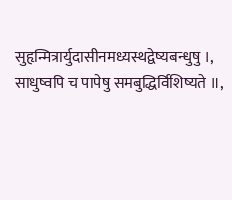सुहृन्मित्रार्युदासीनमध्यस्थद्वेष्यबन्धुषु ।,
साधुष्वपि च पापेषु समबुद्धिर्विशिष्यते ॥,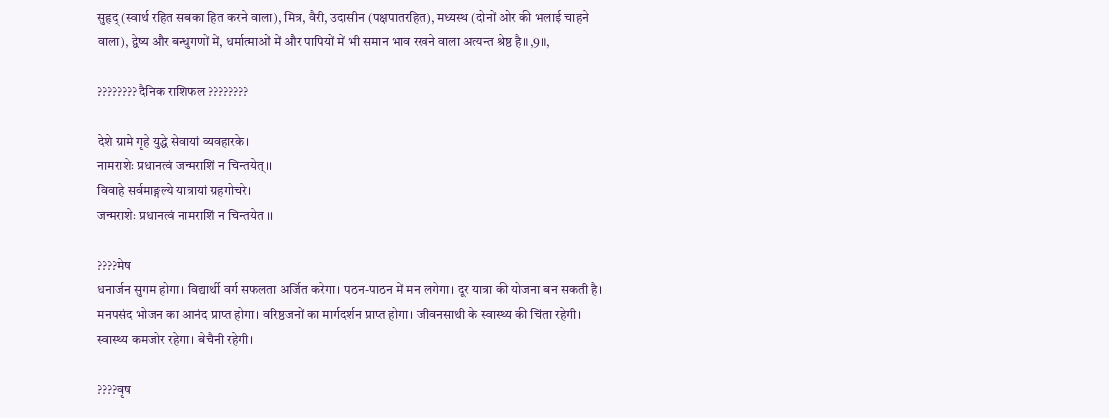सुहृद् (स्वार्थ रहित सबका हित करने वाला), मित्र, वैरी, उदासीन (पक्षपातरहित), मध्यस्थ (दोनों ओर की भलाई चाहने वाला), द्वेष्य और बन्धुगणों में, धर्मात्माओं में और पापियों में भी समान भाव रखने वाला अत्यन्त श्रेष्ठ है॥,9॥,

???????? दैनिक राशिफल ????????

देशे ग्रामे गृहे युद्धे सेवायां व्यवहारके।
नामराशेः प्रधानत्वं जन्मराशिं न चिन्तयेत्।।
विवाहे सर्वमाङ्गल्ये यात्रायां ग्रहगोचरे।
जन्मराशेः प्रधानत्वं नामराशिं न चिन्तयेत ।।

????मेष
धनार्जन सुगम होगा। विद्यार्थी वर्ग सफलता अर्जित करेगा। पठन-पाठन में मन लगेगा। दूर यात्रा की योजना बन सकती है। मनपसंद भोजन का आनंद प्राप्त होगा। वरिष्ठजनों का मार्गदर्शन प्राप्त होगा। जीवनसाथी के स्वास्थ्य की चिंता रहेगी। स्वास्थ्य कमजोर रहेगा। बेचैनी रहेगी।

????वृष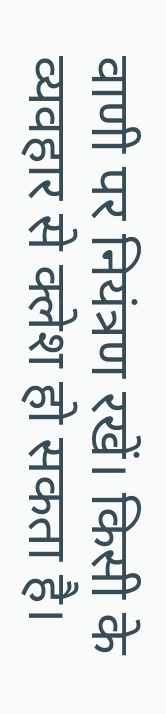वाणी पर नियंत्रण रखें। किसी के व्यवहार से क्लेश हो सकता है।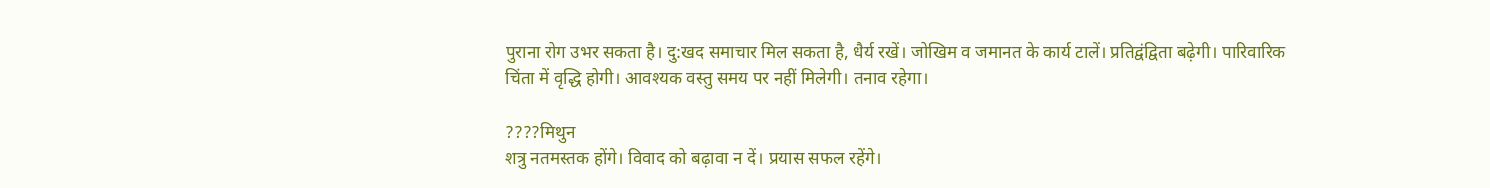पुराना रोग उभर सकता है। दु:खद समाचार मिल सकता है, धैर्य रखें। जोखिम व जमानत के कार्य टालें। प्रतिद्वंद्विता बढ़ेगी। पारिवारिक चिंता में वृद्धि होगी। आवश्यक वस्तु समय पर नहीं मिलेगी। तनाव रहेगा।

????मिथुन
शत्रु नतमस्तक होंगे। विवाद को बढ़ावा न दें। प्रयास सफल रहेंगे।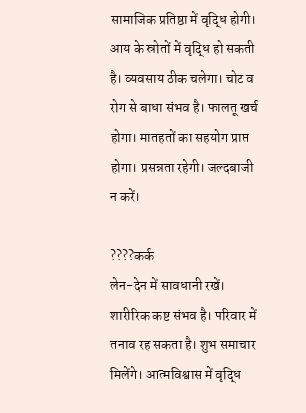सामाजिक प्रतिष्ठा में वृद्धि होगी। आय के स्रोतों में वृद्धि हो सकती है। व्यवसाय ठीक चलेगा। चोट व रोग से बाधा संभव है। फालतू खर्च होगा। मातहतों का सहयोग प्राप्त होगा। प्रसन्नता रहेगी। जल्दबाजी न करें।

????कर्क
लेन-देन में सावधानी रखें। शारीरिक कष्ट संभव है। परिवार में तनाव रह सकता है। शुभ समाचार मिलेंगे। आत्मविश्वास में वृद्धि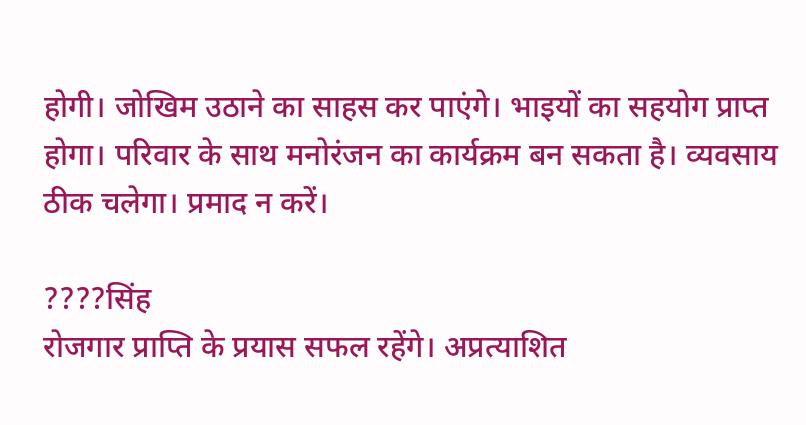होगी। जोखिम उठाने का साहस कर पाएंगे। भाइयों का सहयोग प्राप्त होगा। परिवार के साथ मनोरंजन का कार्यक्रम बन सकता है। व्यवसाय ठीक चलेगा। प्रमाद न करें।

????सिंह
रोजगार प्राप्ति के प्रयास सफल रहेंगे। अप्रत्याशित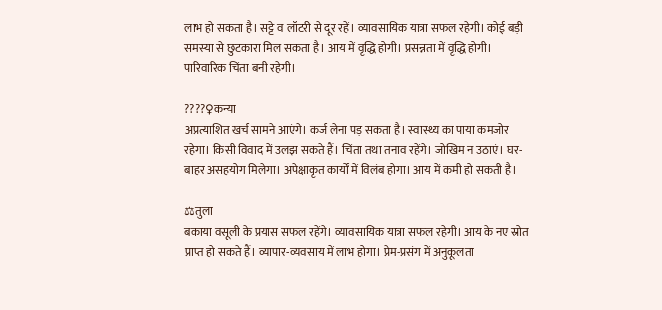लाभ हो सकता है। सट्टे व लॉटरी से दूर रहें। व्यावसायिक यात्रा सफल रहेगी। कोई बड़ी समस्या से छुटकारा मिल सकता है। आय में वृद्धि होगी। प्रसन्नता में वृद्धि होगी। पारिवारिक चिंता बनी रहेगी।

????♀कन्या
अप्रत्याशित खर्च सामने आएंगे। कर्ज लेना पड़ सकता है। स्वास्थ्य का पाया कमजोर रहेगा। किसी विवाद में उलझ सकते हैं। चिंता तथा तनाव रहेंगे। जोखिम न उठाएं। घर-बाहर असहयोग मिलेगा। अपेक्षाकृत कार्यों में विलंब होगा। आय में कमी हो सकती है।

⚖तुला
बकाया वसूली के प्रयास सफल रहेंगे। व्यावसायिक यात्रा सफल रहेगी। आय के नए स्रोत प्राप्त हो सकते हैं। व्यापार-व्यवसाय में लाभ होगा। प्रेम-प्रसंग में अनुकूलता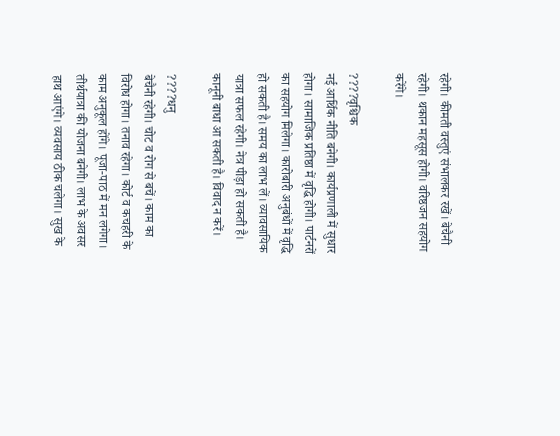रहेगी। कीमती वस्तुएं संभालकर रखें। बेचैनी रहेगी। थकान महसूस होगी। वरिष्ठजन सहयोग करेंगे।

????वृश्चिक
नई आर्थिक नीति बनेगी। कार्यप्रणाली में सुधार होगा। सामाजिक प्रतिष्ठा में वृद्धि होगी। पार्टनरों का सहयोग मिलेगा। कारोबारी अनुबंधों में वृद्धि हो सकती है। समय का लाभ लें। व्यावसायिक यात्रा सफल रहेगी। नेत्र पीड़ा हो सकती है। कानूनी बाधा आ सकती है। विवाद न करें।

????धनु
बेचैनी रहेगी। चोट व रोग से बचें। काम का विरोध होगा। तनाव रहेगा। कोर्ट व कचहरी के काम अनुकूल होंगे। पूजा-पाठ में मन लगेगा। तीर्थयात्रा की योजना बनेगी। लाभ के अवसर हाथ आएंगे। व्यवसाय ठीक चलेगा। सुख के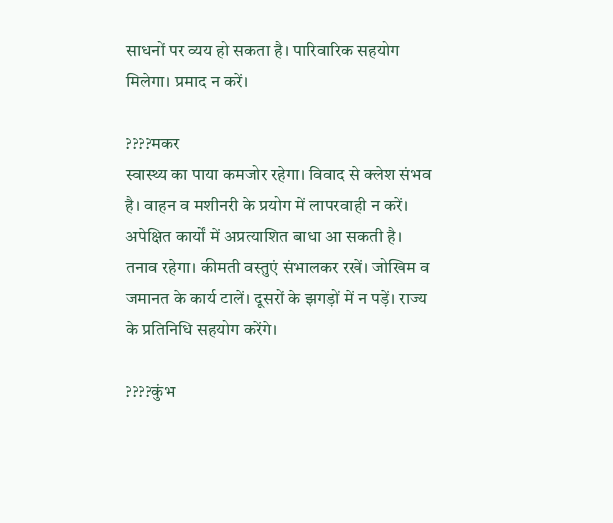साधनों पर व्यय हो सकता है। पारिवारिक सहयोग मिलेगा। प्रमाद न करें।

????मकर
स्वास्थ्य का पाया कमजोर रहेगा। विवाद से क्लेश संभव है। वाहन व मशीनरी के प्रयोग में लापरवाही न करें। अपेक्षित कार्यों में अप्रत्याशित बाधा आ सकती है। तनाव रहेगा। कीमती वस्तुएं संभालकर रखें। जोखिम व जमानत के कार्य टालें। दूसरों के झगड़ों में न पड़ें। राज्य के प्रतिनिधि सहयोग करेंगे।

????कुंभ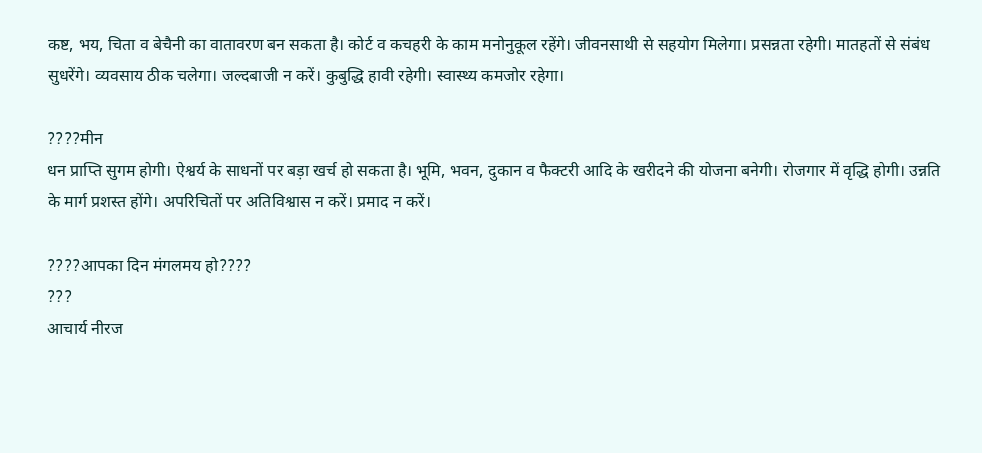कष्ट, भय, चिता व बेचैनी का वातावरण बन सकता है। कोर्ट व कचहरी के काम मनोनुकूल रहेंगे। जीवनसाथी से सहयोग मिलेगा। प्रसन्नता रहेगी। मातहतों से संबंध सुधरेंगे। व्यवसाय ठीक चलेगा। जल्दबाजी न करें। कुबुद्धि हावी रहेगी। स्वास्थ्य कमजोर रहेगा।

????मीन
धन प्राप्ति सुगम होगी। ऐश्वर्य के साधनों पर बड़ा खर्च हो सकता है। भूमि, भवन, दुकान व फैक्टरी आदि के खरीदने की योजना बनेगी। रोजगार में वृद्धि होगी। उन्नति के मार्ग प्रशस्त होंगे। अपरिचितों पर अतिविश्वास न करें। प्रमाद न करें।

????आपका दिन मंगलमय हो????
???
आचार्य नीरज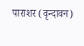पाराशर (वृन्दावन)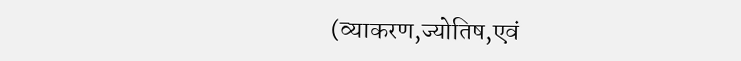(व्याकरण,ज्योतिष,एवं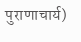पुराणाचार्य)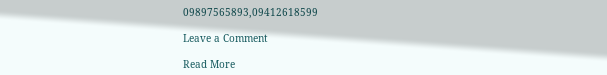09897565893,09412618599

Leave a Comment

Read More